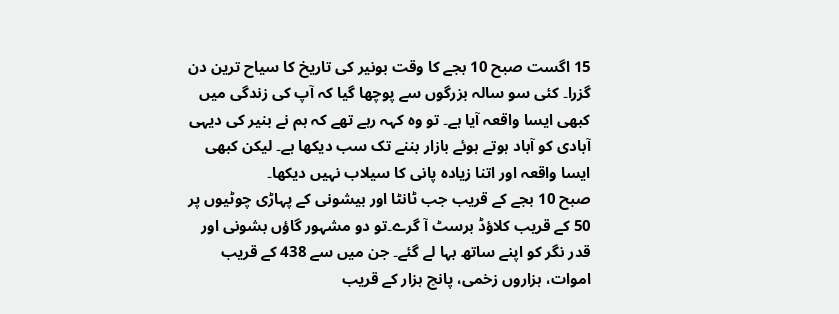15 اگست صبح 10 بجے کا وقت بونیر کی تاریخ کا سیاح ترین دن گزرا۔ کئی سو سالہ بزرگوں سے پوچھا گیا کہ آپ کی زندگی میں کبھی ایسا واقعہ آیا ہے۔ تو وہ کہہ رہے تھے کہ ہم نے بنیر کی دیہی آبادی کو آباد ہوتے ہوئے بازار بننے تک سب دیکھا ہے۔ لیکن کبھی ایسا واقعہ اور اتنا زیادہ پانی کا سیلاب نہیں دیکھا۔
صبح 10 بجے کے قریب جب ٹانٹا اور بیشونی کے پہاڑی چوٹیوں پر 50 کے قریب کلاؤڈ برسٹ آ گرے۔تو دو مشہور گاؤں بشونی اور قدر نگر کو اپنے ساتھ بہا لے گئے۔ جن میں سے 438 کے قریب اموات، ہزاروں زخمی، پانچ ہزار کے قریب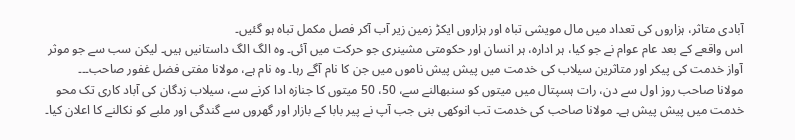آبادی متاثر، ہزاروں کی تعداد میں مال مویشی تباہ اور ہزاروں ایکڑ زمین زیر آب آکر فصل مکمل تباہ ہو گئیں۔
اس واقعے کے بعد عام عوام نے جو کیا، ہر ادارہ، ہر انسان اور حکومتی مشینری جو حرکت میں آئی۔ وہ الگ الگ داستانیں ہیں۔ لیکن سب سے جو موثر آواز خدمت کی پیکر اور متاثرین سیلاب کی خدمت میں پیش پیش ناموں میں جن کا نام آگے رہا۔ وہ نام ہے، مولانا مفتی فضل غفور صاحب۔۔۔
مولانا صاحب روز اول سے دن، رات ہسپتال میں میتوں کو سنبھالنے سے، 50، 50 میتوں کا جنازہ ادا کرنے سے، سیلاب زدگان کی آباد کاری تک محو خدمت میں پیش پیش ہے۔ مولانا صاحب کی خدمت تب انوکھی بنی جب آپ نے پیر بابا کے بازار اور گھروں سے گندگی اور ملبے کو نکالنے کا اعلان کیا۔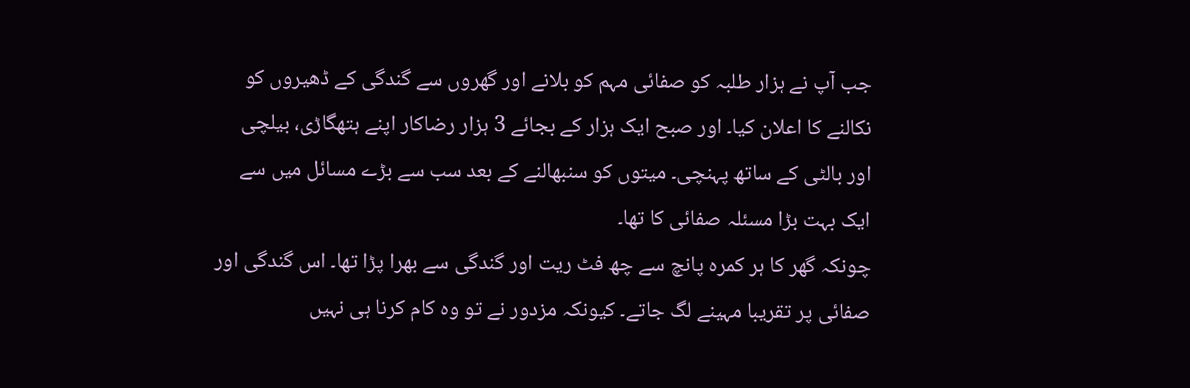جب آپ نے ہزار طلبہ کو صفائی مہم کو بلانے اور گھروں سے گندگی کے ڈھیروں کو نکالنے کا اعلان کیا۔ اور صبح ایک ہزار کے بجائے 3 ہزار رضاکار اپنے ہتھگاڑی، بیلچی اور بالٹی کے ساتھ پہنچی۔ میتوں کو سنبھالنے کے بعد سب سے بڑے مسائل میں سے ایک بہت بڑا مسئلہ صفائی کا تھا۔
چونکہ گھر کا ہر کمرہ پانچ سے چھ فٹ ریت اور گندگی سے بھرا پڑا تھا۔ اس گندگی اور صفائی پر تقریبا مہینے لگ جاتے۔ کیونکہ مزدور نے تو وہ کام کرنا ہی نہیں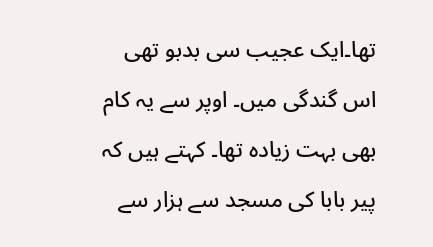تھا۔ایک عجیب سی بدبو تھی اس گندگی میں۔ اوپر سے یہ کام بھی بہت زیادہ تھا۔ کہتے ہیں کہ پیر بابا کی مسجد سے ہزار سے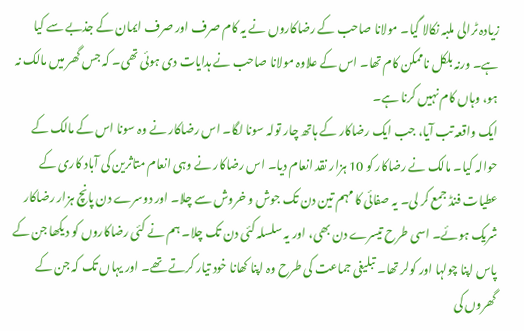زیادہ ٹرالی ملبہ نکالا گیا۔ مولانا صاحب کے رضاکاروں نے یہ کام صرف اور صرف ایمان کے جذبے سے کیا ہے۔ ورنہ بلکل ناممکن کام تھا۔ اس کے علاوہ مولانا صاحب نے ہدایات دی ہوئی تھی۔ کہ جس گھر میں مالک نہ ہو، وہاں کام نہیں کرنا ہے۔
ایک واقعہ تب آیا، جب ایک رضاکار کے ہاتھ چار تولہ سونا لگا۔ اس رضاکار نے وہ سونا اس کے مالک کے حوالہ کیا۔ مالک نے رضاکار کو 10 ہزار نقد انعام دیا۔ اس رضاکار نے وہی انعام متاثرین کی آباد کاری کے عطیات فنڈ جمع کر لی۔ یہ صفائی کا مہم تین دن تک جوش و خروش سے چلا۔ اور دوسرے دن پانچ ہزار رضاکار شریک ہوئے۔ اسی طرح تیسرے دن بھی، اور یہ سلسلہ کئی دن تک چلا۔ ہم نے کئی رضاکاروں کو دیکھا جن کے پاس اپنا چولہا اور کولر تھا۔ تبلیغی جماعت کی طرح وہ اپنا کھانا خود تیار کرتے تھے۔ اور یہاں تک کہ جن کے گھروں کی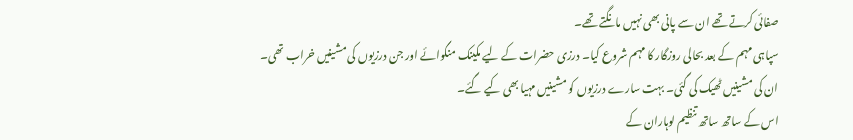صفائی کرتے تھے ان سے پانی بھی نہیں مانگتے تھے۔
سپاہی مہم کے بعد بحالی روزگار کا مہم شروع کیا۔ درزی حضرات کے لیے مکینک منگوائے اور جن درزیوں کی مشینیں خراب تھی۔ ان کی مشینیں ٹھیک کی گئی۔ بہت سارے درزیوں کو مشینیں مہیا بھی کیے گئے۔
اس کے ساتھ ساتھ تنظیم لوہاران کے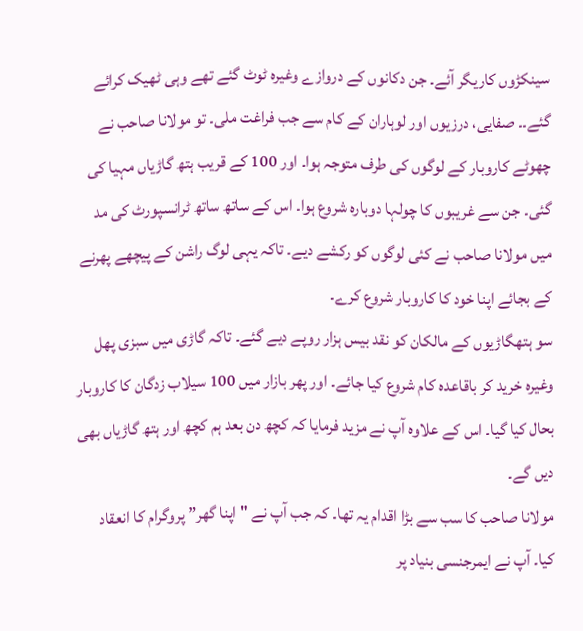سینکڑوں کاریگر آئے۔ جن دکانوں کے دروازے وغیرہ ٹوٹ گئے تھے وہی ٹھیک کرائے گئے۔۔ صفایی، درزیوں اور لوہاران کے کام سے جب فراغت ملی۔ تو مولانا صاحب نے چھوٹے کاروبار کے لوگوں کی طرف متوجہ ہوا۔ اور 100 کے قریب ہتھ گاڑیاں مہیا کی گئی۔ جن سے غریبوں کا چولہا دوبارہ شروع ہوا۔ اس کے ساتھ ساتھ ٹرانسپورٹ کی مد میں مولانا صاحب نے کئی لوگوں کو رکشے دیے۔ تاکہ یہی لوگ راشن کے پیچھے پھرنے کے بجائے اپنا خود کا کاروبار شروع کرے۔
سو ہتھگاڑیوں کے مالکان کو نقد بیس ہزار روپے دیے گئے۔ تاکہ گاڑی میں سبزی پھل وغیرہ خرید کر باقاعدہ کام شروع کیا جائے۔ اور پھر بازار میں 100 سیلاب زدگان کا کاروبار بحال کیا گیا۔ اس کے علاوہ آپ نے مزید فرمایا کہ کچھ دن بعد ہم کچھ اور ہتھ گاڑیاں بھی دیں گے۔
مولانا صاحب کا سب سے بڑا اقدام یہ تھا۔ کہ جب آپ نے "اپنا گھر” پروگرام کا انعقاد کیا۔ آپ نے ایمرجنسی بنیاد پر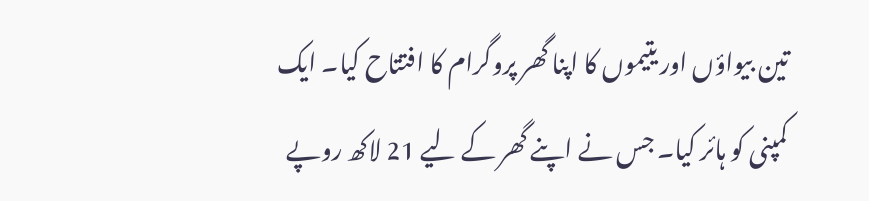تین بیواؤں اور یتیموں کا اپنا گھر پروگرام کا افتتاح کیا۔ ایک کمپنی کو ہائر کیا۔ جس نے اپنے گھر کے لیے 21 لاکھ روپے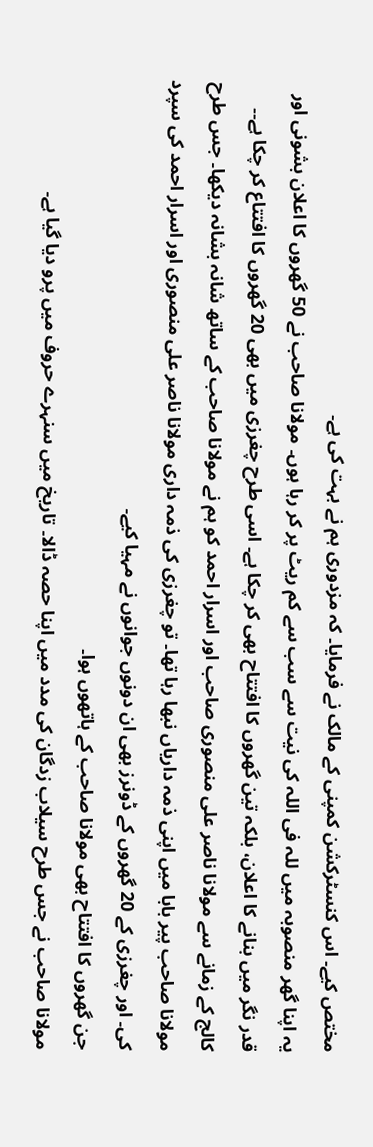مختص کیے۔ اس کنسٹرکشن کمپنی کے مالک نے فرمایا۔ کہ مزدوری ہم نے بہت کی ہے۔
یہ اپنا گھر منصوبہ میں للہ فی اللہ کی نیت سے سب سے کم ریٹ پر کر رہا ہوں۔ مولانا صاحب نے 50 گھروں کا اعلان بشونی اور قدر نگر میں بنانے کا اعلان، بلکہ تین گھروں کا افتتاح بھی کر چکا ہے۔ اسی طرح چغرزی میں بھی 20 گھروں کا افتتاع کر چکا ہے۔۔
کالج کے زمانے سے مولانا ناصر علی منصوری صاحب اور اسرار احمد کو ہم نے مولانا صاحب کے ساتھ شانہ بشانہ دیکھا۔ جس طرح مولانا صاحب پیر بابا میں اپنی ذمہ داریاں نبھا رہا تھا۔ تو چغرزی کی ذمہ داری مولانا ناصر علی منصوری اور اسرار احمد کی سپرد کی۔ اور چغرزی کے 20 گھروں کے ڈونرز بھی ان دونوں جوانوں نے مہیا کیے۔
جن گھروں کا افتتاح بھی مولانا صاحب کے ہاتھوں ہوا۔
مولانا صاحب نے جس طرح سیلاب زدگان کی مدد میں اپنا حصہ ڈالا۔ تاریخ میں سنہرے حروف میں پرو دیا گیا ہے۔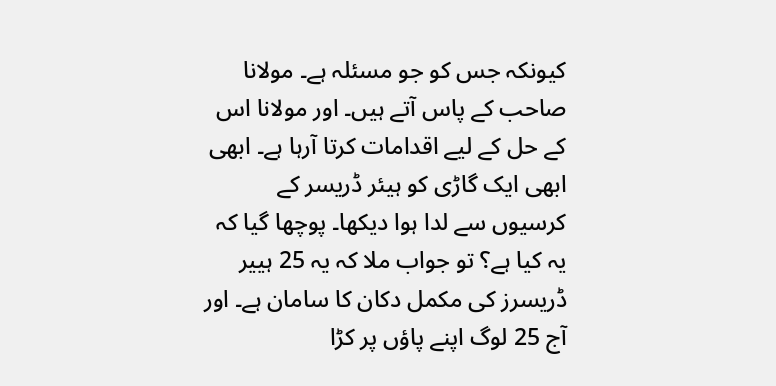کیونکہ جس کو جو مسئلہ ہے۔ مولانا صاحب کے پاس آتے ہیں۔ اور مولانا اس کے حل کے لیے اقدامات کرتا آرہا ہے۔ ابھی ابھی ایک گاڑی کو ہیئر ڈریسر کے کرسیوں سے لدا ہوا دیکھا۔ پوچھا گیا کہ یہ کیا ہے؟ تو جواب ملا کہ یہ 25 ہییر ڈریسرز کی مکمل دکان کا سامان ہے۔ اور آج 25 لوگ اپنے پاؤں پر کڑا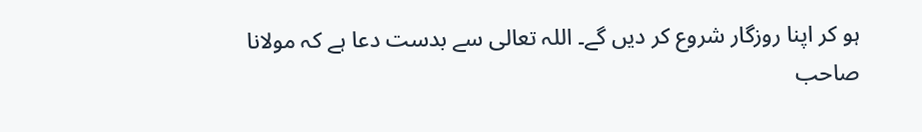ہو کر اپنا روزگار شروع کر دیں گے۔ اللہ تعالی سے بدست دعا ہے کہ مولانا صاحب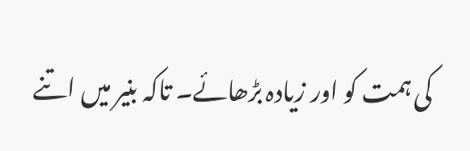کی ہمت کو اور زیادہ بڑھائے۔ تاکہ بنیر میں اتنے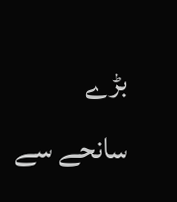بڑے سانحے سے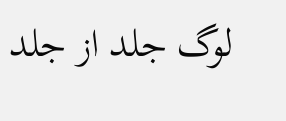لوگ جلد از جلد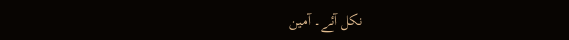نکل آئے۔ آمین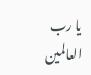یا رب العالمین